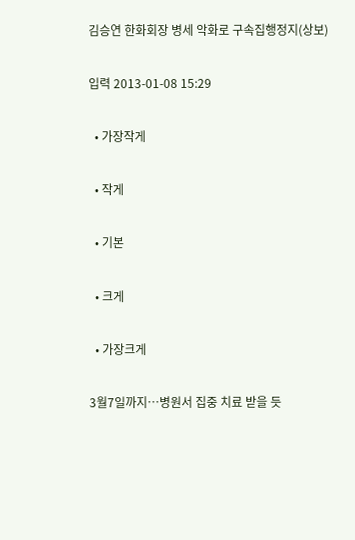김승연 한화회장 병세 악화로 구속집행정지(상보)

입력 2013-01-08 15:29

  • 가장작게

  • 작게

  • 기본

  • 크게

  • 가장크게

3월7일까지…병원서 집중 치료 받을 듯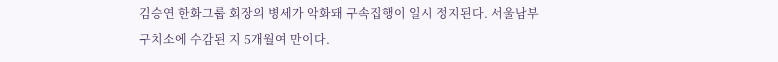김승연 한화그룹 회장의 병세가 악화돼 구속집행이 일시 정지된다. 서울남부구치소에 수감된 지 5개월여 만이다.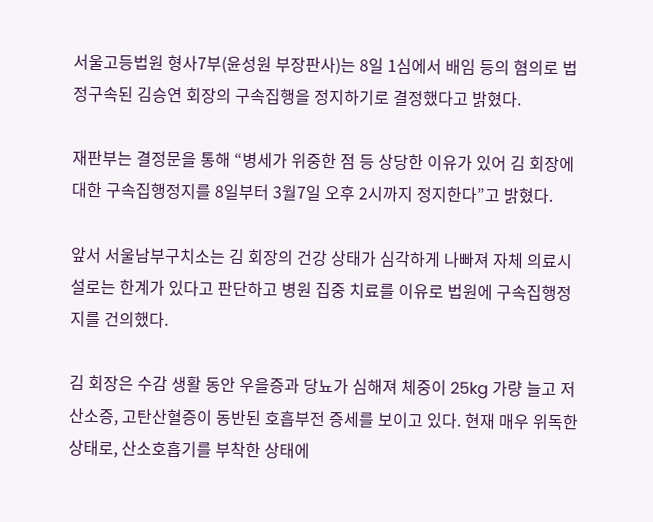서울고등법원 형사7부(윤성원 부장판사)는 8일 1심에서 배임 등의 혐의로 법정구속된 김승연 회장의 구속집행을 정지하기로 결정했다고 밝혔다.

재판부는 결정문을 통해 “병세가 위중한 점 등 상당한 이유가 있어 김 회장에 대한 구속집행정지를 8일부터 3월7일 오후 2시까지 정지한다”고 밝혔다.

앞서 서울남부구치소는 김 회장의 건강 상태가 심각하게 나빠져 자체 의료시설로는 한계가 있다고 판단하고 병원 집중 치료를 이유로 법원에 구속집행정지를 건의했다.

김 회장은 수감 생활 동안 우을증과 당뇨가 심해져 체중이 25kg 가량 늘고 저산소증, 고탄산혈증이 동반된 호흡부전 증세를 보이고 있다. 현재 매우 위독한 상태로, 산소호흡기를 부착한 상태에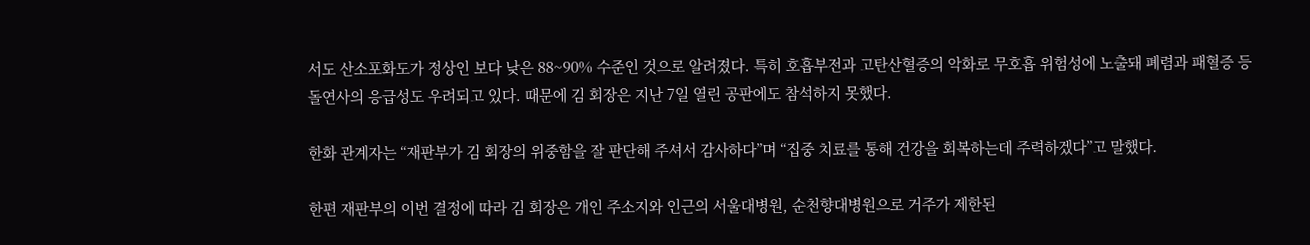서도 산소포화도가 정상인 보다 낮은 88~90% 수준인 것으로 알려졌다. 특히 호흡부전과 고탄산혈증의 악화로 무호흡 위험성에 노출돼 폐렴과 패혈증 등 돌연사의 응급성도 우려되고 있다. 때문에 김 회장은 지난 7일 열린 공판에도 참석하지 못했다.

한화 관계자는 “재판부가 김 회장의 위중함을 잘 판단해 주셔서 감사하다”며 “집중 치료를 통해 건강을 회복하는데 주력하겠다”고 말했다.

한편 재판부의 이번 결정에 따라 김 회장은 개인 주소지와 인근의 서울대병원, 순천향대병원으로 거주가 제한된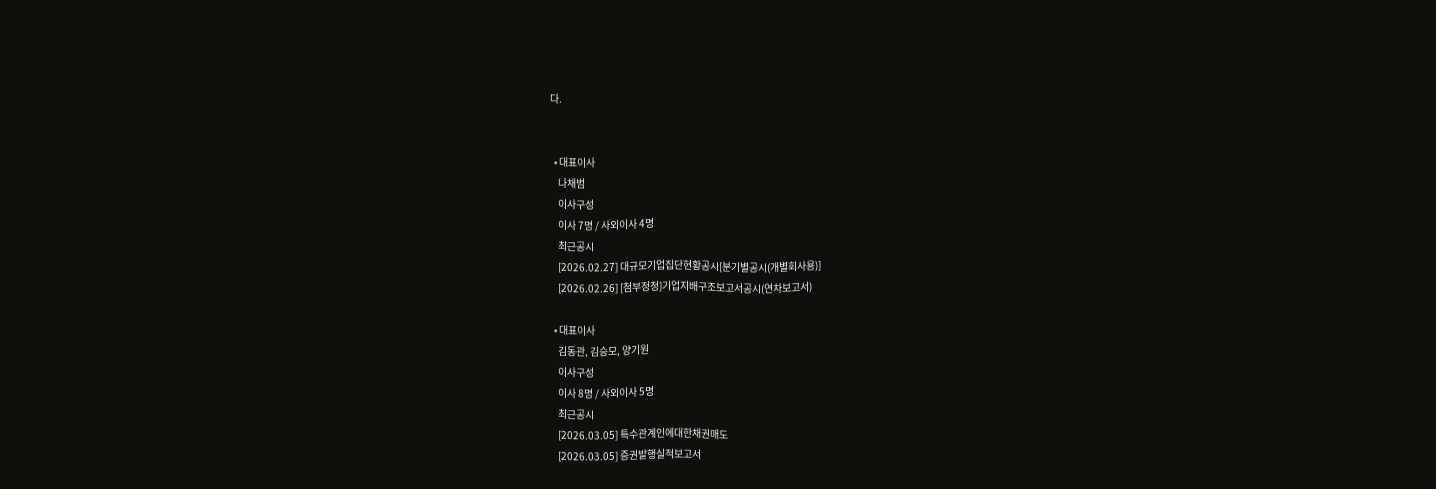다.


  • 대표이사
    나채범
    이사구성
    이사 7명 / 사외이사 4명
    최근공시
    [2026.02.27] 대규모기업집단현황공시[분기별공시(개별회사용)]
    [2026.02.26] [첨부정정]기업지배구조보고서공시(연차보고서)

  • 대표이사
    김동관, 김승모, 양기원
    이사구성
    이사 8명 / 사외이사 5명
    최근공시
    [2026.03.05] 특수관계인에대한채권매도
    [2026.03.05] 증권발행실적보고서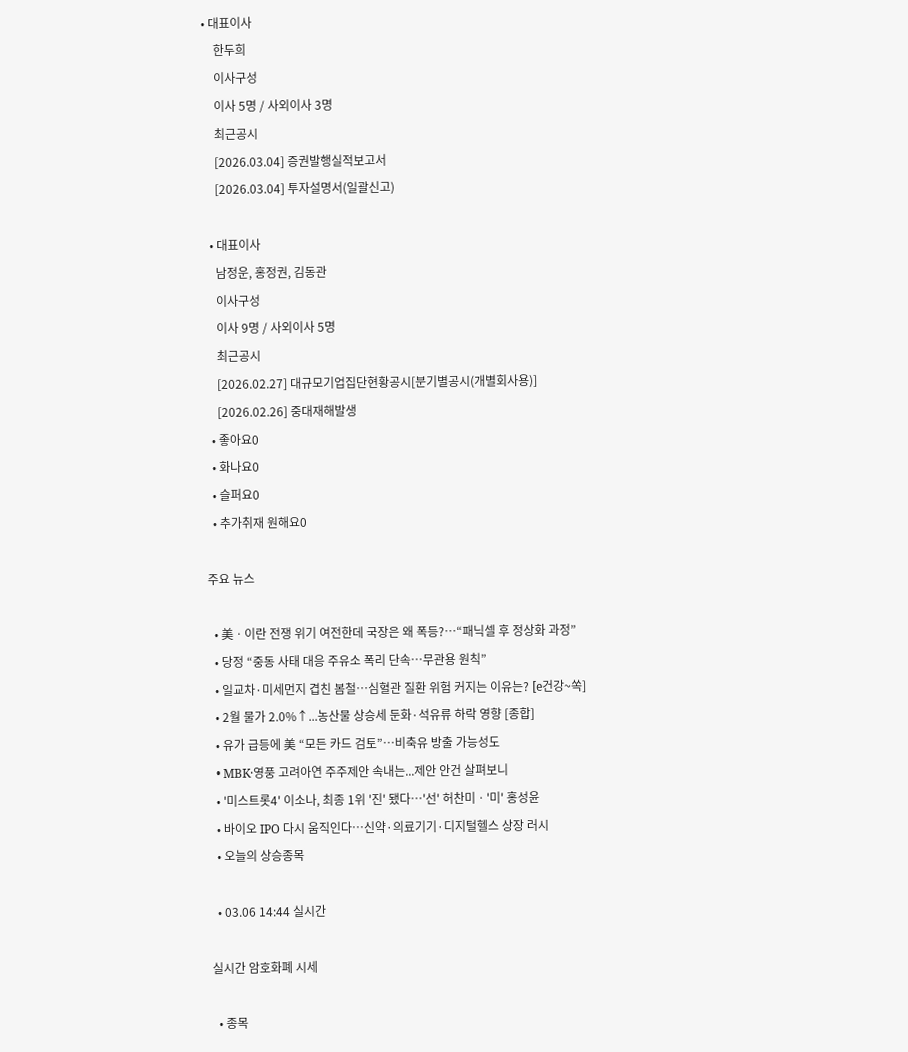• 대표이사
    한두희
    이사구성
    이사 5명 / 사외이사 3명
    최근공시
    [2026.03.04] 증권발행실적보고서
    [2026.03.04] 투자설명서(일괄신고)

  • 대표이사
    남정운, 홍정권, 김동관
    이사구성
    이사 9명 / 사외이사 5명
    최근공시
    [2026.02.27] 대규모기업집단현황공시[분기별공시(개별회사용)]
    [2026.02.26] 중대재해발생
  • 좋아요0
  • 화나요0
  • 슬퍼요0
  • 추가취재 원해요0

주요 뉴스

  • 美ㆍ이란 전쟁 위기 여전한데 국장은 왜 폭등?⋯“패닉셀 후 정상화 과정”
  • 당정 “중동 사태 대응 주유소 폭리 단속…무관용 원칙”
  • 일교차·미세먼지 겹친 봄철…심혈관 질환 위험 커지는 이유는? [e건강~쏙]
  • 2월 물가 2.0%↑...농산물 상승세 둔화·석유류 하락 영향 [종합]
  • 유가 급등에 美 “모든 카드 검토”…비축유 방출 가능성도
  • MBK·영풍 고려아연 주주제안 속내는...제안 안건 살펴보니
  • '미스트롯4' 이소나, 최종 1위 '진' 됐다⋯'선' 허찬미ㆍ'미' 홍성윤
  • 바이오 IPO 다시 움직인다…신약·의료기기·디지털헬스 상장 러시
  • 오늘의 상승종목

  • 03.06 14:44 실시간

실시간 암호화폐 시세

  • 종목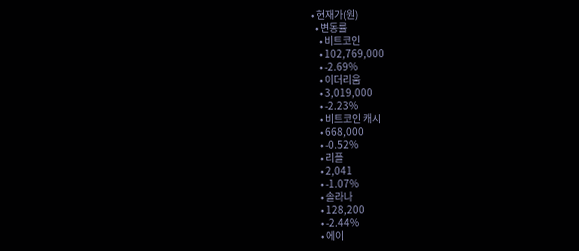• 현재가(원)
  • 변동률
    • 비트코인
    • 102,769,000
    • -2.69%
    • 이더리움
    • 3,019,000
    • -2.23%
    • 비트코인 캐시
    • 668,000
    • -0.52%
    • 리플
    • 2,041
    • -1.07%
    • 솔라나
    • 128,200
    • -2.44%
    • 에이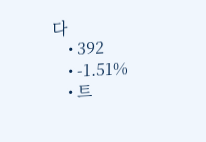다
    • 392
    • -1.51%
    • 트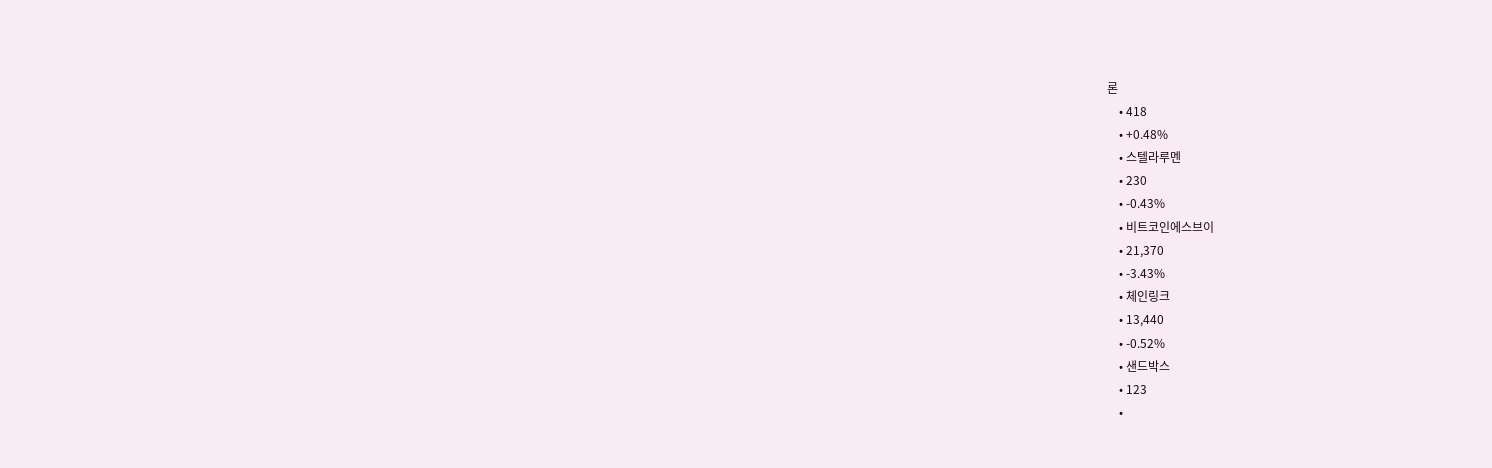론
    • 418
    • +0.48%
    • 스텔라루멘
    • 230
    • -0.43%
    • 비트코인에스브이
    • 21,370
    • -3.43%
    • 체인링크
    • 13,440
    • -0.52%
    • 샌드박스
    • 123
    •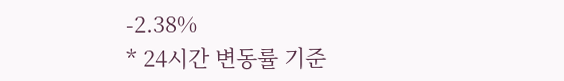-2.38%
* 24시간 변동률 기준